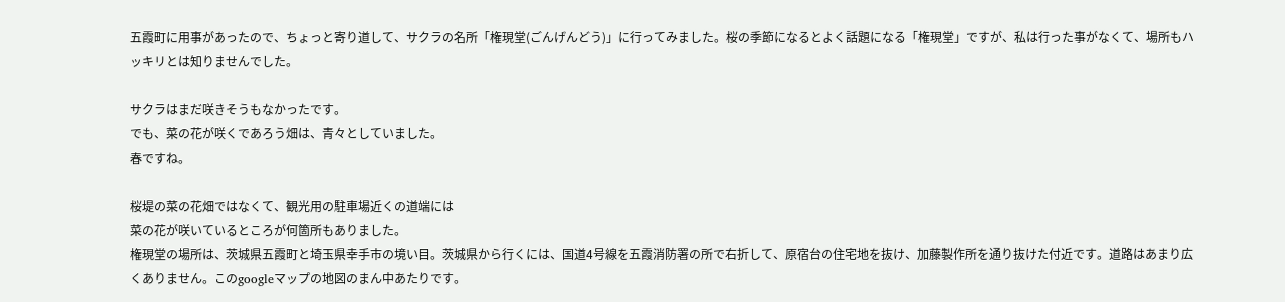五霞町に用事があったので、ちょっと寄り道して、サクラの名所「権現堂(ごんげんどう)」に行ってみました。桜の季節になるとよく話題になる「権現堂」ですが、私は行った事がなくて、場所もハッキリとは知りませんでした。

サクラはまだ咲きそうもなかったです。
でも、菜の花が咲くであろう畑は、青々としていました。
春ですね。

桜堤の菜の花畑ではなくて、観光用の駐車場近くの道端には
菜の花が咲いているところが何箇所もありました。
権現堂の場所は、茨城県五霞町と埼玉県幸手市の境い目。茨城県から行くには、国道4号線を五霞消防署の所で右折して、原宿台の住宅地を抜け、加藤製作所を通り抜けた付近です。道路はあまり広くありません。このgoogleマップの地図のまん中あたりです。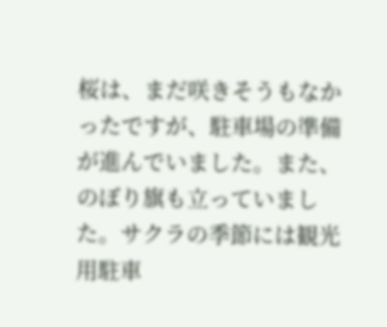桜は、まだ咲きそうもなかったですが、駐車場の準備が進んでいました。また、のぼり旗も立っていました。サクラの季節には観光用駐車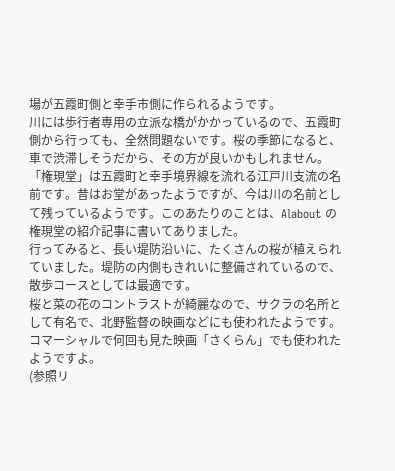場が五霞町側と幸手市側に作られるようです。
川には歩行者専用の立派な橋がかかっているので、五霞町側から行っても、全然問題ないです。桜の季節になると、車で渋滞しそうだから、その方が良いかもしれません。
「権現堂」は五霞町と幸手境界線を流れる江戸川支流の名前です。昔はお堂があったようですが、今は川の名前として残っているようです。このあたりのことは、Alabout の権現堂の紹介記事に書いてありました。
行ってみると、長い堤防沿いに、たくさんの桜が植えられていました。堤防の内側もきれいに整備されているので、散歩コースとしては最適です。
桜と菜の花のコントラストが綺麗なので、サクラの名所として有名で、北野監督の映画などにも使われたようです。コマーシャルで何回も見た映画「さくらん」でも使われたようですよ。
(参照リ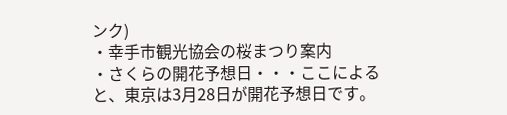ンク)
・幸手市観光協会の桜まつり案内
・さくらの開花予想日・・・ここによると、東京は3月28日が開花予想日です。